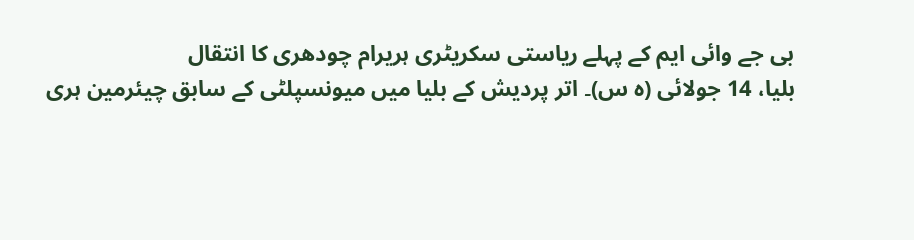بی جے وائی ایم کے پہلے ریاستی سکریٹری ہریرام چودھری کا انتقال
بلیا، 14 جولائی (ہ س)۔ اتر پردیش کے بلیا میں میونسپلٹی کے سابق چیئرمین ہری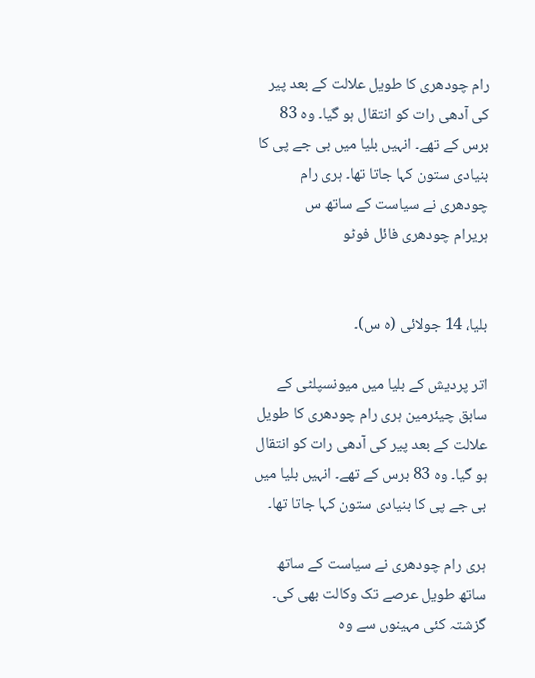رام چودھری کا طویل علالت کے بعد پیر کی آدھی رات کو انتقال ہو گیا۔ وہ 83 برس کے تھے۔ انہیں بلیا میں بی جے پی کا بنیادی ستون کہا جاتا تھا۔ ہری رام چودھری نے سیاست کے ساتھ س
ہریرام چودھری فائل فوٹو


بلیا، 14 جولائی (ہ س)۔

اتر پردیش کے بلیا میں میونسپلٹی کے سابق چیئرمین ہری رام چودھری کا طویل علالت کے بعد پیر کی آدھی رات کو انتقال ہو گیا۔ وہ 83 برس کے تھے۔ انہیں بلیا میں بی جے پی کا بنیادی ستون کہا جاتا تھا۔

ہری رام چودھری نے سیاست کے ساتھ ساتھ طویل عرصے تک وکالت بھی کی۔ گزشتہ کئی مہینوں سے وہ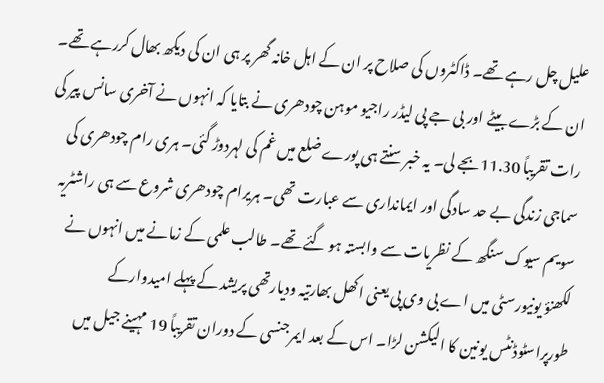علیل چل رہے تھے۔ ڈاکٹروں کی صلاح پر ان کے اہل خانہ گھر پر ہی ان کی دیکھ بھال کررہے تھے۔ ان کے بڑے بیٹے اور بی جے پی لیڈر راجیو موہن چودھری نے بتایا کہ انہوں نے آخری سانس پیر کی رات تقریباً 11.30بجے لی۔ یہ خبر سنتے ہی پورے ضلع میں غم کی لہردوڑ گئی۔ ہری رام چودھری کی سماجی زندگی بے حد سادگی اور ایمانداری سے عبارت تھی۔ ہریرام چودھری شروع سے ہی راشٹریہ سویم سیوک سنگھ کے نظریات سے وابستہ ہو گئے تھے۔ طالب علمی کے زمانے میں انہوں نے لکھنؤ یونیورسٹی میں اے بی وی پی یعنی اکھل بھارتیہ ودیارتھی پریشد کے پہلے امیدوارکے طورپراسٹوڈنٹس یونین کا الیکشن لڑا۔ اس کے بعد ایمرجنسی کے دوران تقریباً 19 مہینے جیل میں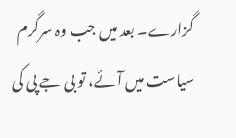گزارے۔ بعد میں جب وہ سرگرم سیاست میں آئے، تو بی جے پی کی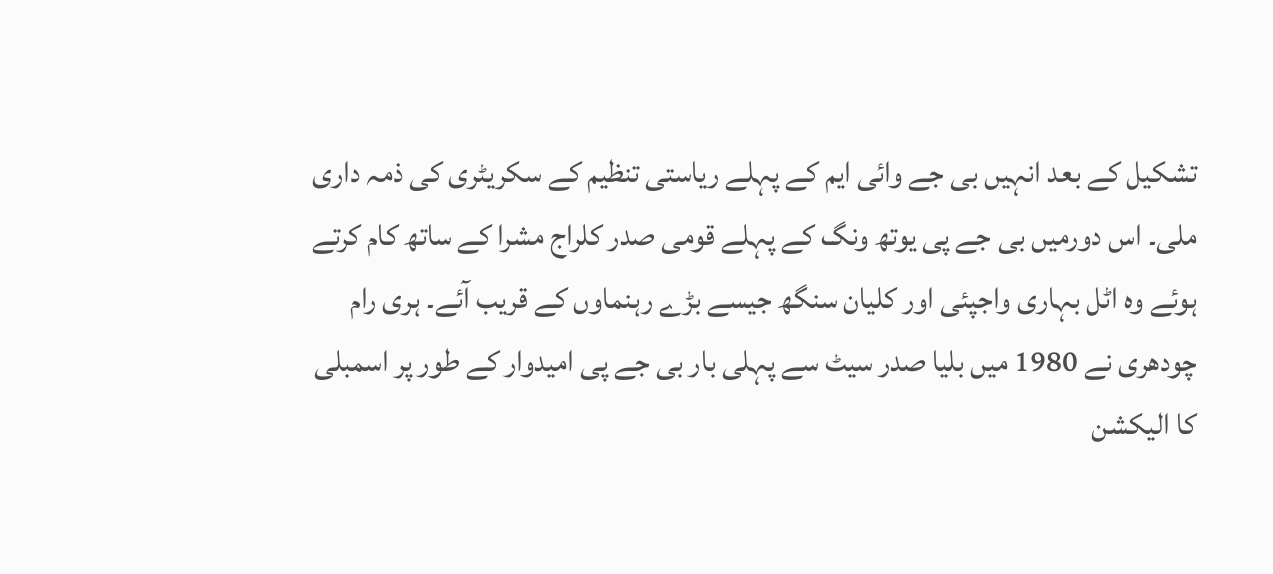تشکیل کے بعد انہیں بی جے وائی ایم کے پہلے ریاستی تنظیم کے سکریٹری کی ذمہ داری ملی۔ اس دورمیں بی جے پی یوتھ ونگ کے پہلے قومی صدر کلراج مشرا کے ساتھ کام کرتے ہوئے وہ اٹل بہاری واجپئی اور کلیان سنگھ جیسے بڑے رہنماوں کے قریب آئے۔ ہری رام چودھری نے 1980 میں بلیا صدر سیٹ سے پہلی بار بی جے پی امیدوار کے طور پر اسمبلی کا الیکشن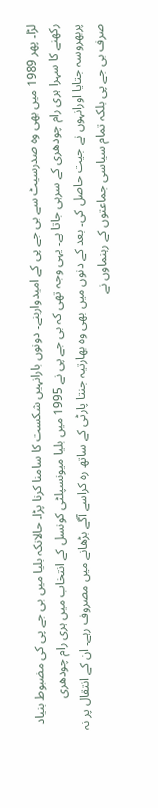لڑا۔ پھر 1989 میں بھی وہ صدرسیٹ سے بی جے پی کے امیدواربنے۔ دونوں بارانہیں شکست کا سامنا کرنا پڑا۔ حالانکہ بلیا میں بی جے پی کی مضبوط بنیاد رکھنے کا سہرا ہری رام چودھری کے سرہی جاتا ہے۔ یہی وجہ تھی کہ بی جے پی نے 1995 میں بلیا میونسپلٹی کونسل کے انتخاب میں ہری رام چودھری پربھروسہ جتایا اورانہوں نے جیت حاصل کی۔ بعد کے دنوں میں بھی وہ بھارتیہ جنتا پارٹی کے ساتھ رہ کراسے آگے بڑھانے میں مصروف رہے۔ ان کے انتقال پر نہ صرف بی جے پی بلکہ تمام سیاسی جماعتوں کے رہنماوں نے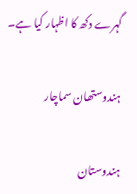گہرے دکھ کا اظہار کیا ہے۔

ہندوستھان سماچار

ہندوستان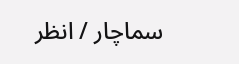سماچار / انظر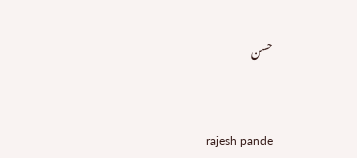حسن


 rajesh pande